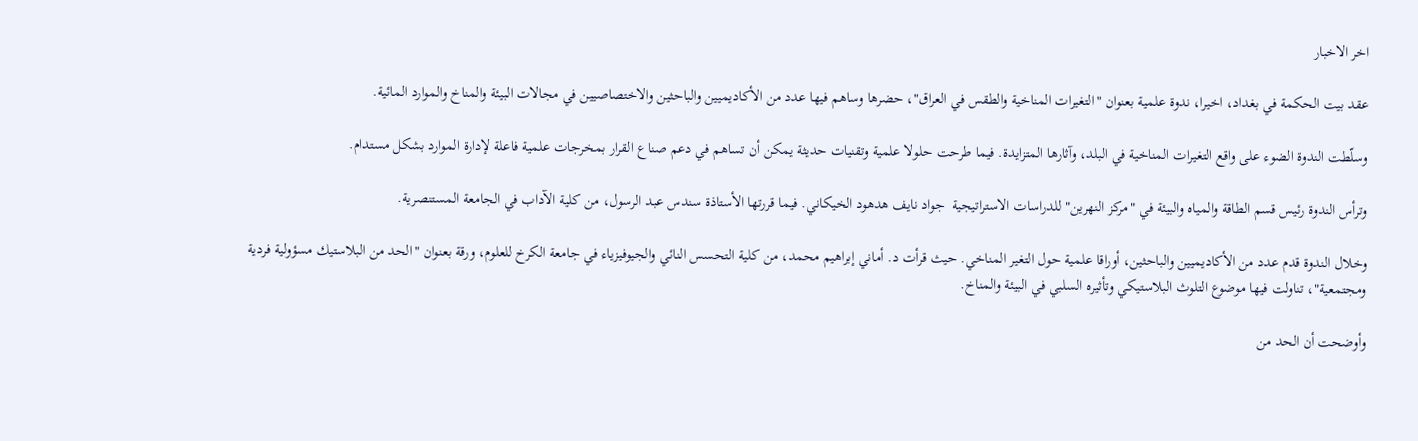اخر الاخبار

عقد بيت الحكمة في بغداد، اخيرا، ندوة علمية بعنوان "التغيرات المناخية والطقس في العراق"، حضرها وساهم فيها عدد من الأكاديميين والباحثين والاختصاصيين في مجالات البيئة والمناخ والموارد المائية.

وسلّطت الندوة الضوء على واقع التغيرات المناخية في البلد، وآثارها المتزايدة. فيما طرحت حلولا علمية وتقنيات حديثة يمكن أن تساهم في دعم صناع القرار بمخرجات علمية فاعلة لإدارة الموارد بشكل مستدام.

وترأس الندوة رئيس قسم الطاقة والمياه والبيئة في "مركز النهرين" للدراسات الاستراتيجية  جواد نايف هدهود الخيكاني. فيما قررتها الأستاذة سندس عبد الرسول، من كلية الآداب في الجامعة المستنصرية.

وخلال الندوة قدم عدد من الأكاديميين والباحثين، أوراقا علمية حول التغير المناخي. حيث قرأت د. أماني إبراهيم محمد، من كلية التحسس النائي والجيوفيزياء في جامعة الكرخ للعلوم، ورقة بعنوان "الحد من البلاستيك مسؤولية فردية ومجتمعية"، تناولت فيها موضوع التلوث البلاستيكي وتأثيره السلبي في البيئة والمناخ.

وأوضحت أن الحد من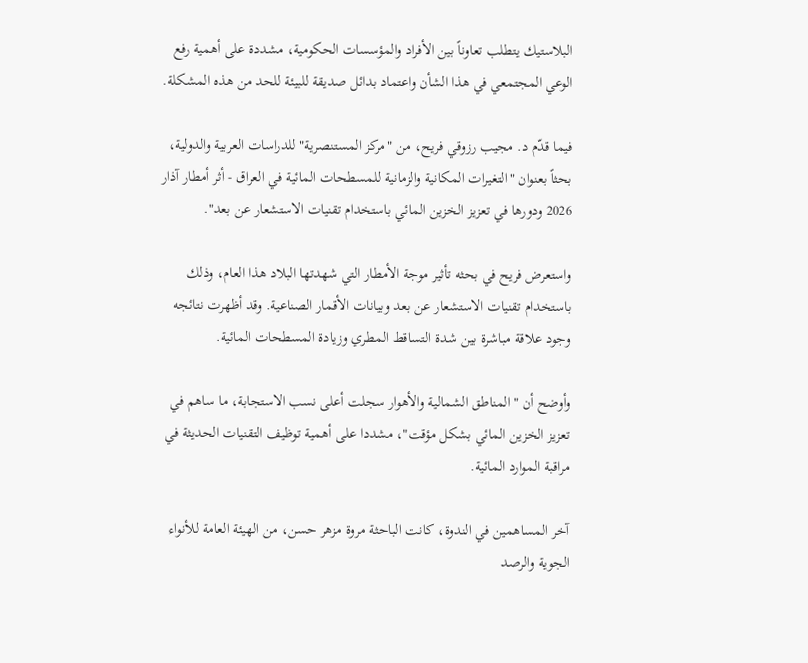البلاستيك يتطلب تعاوناً بين الأفراد والمؤسسات الحكومية، مشددة على أهمية رفع الوعي المجتمعي في هذا الشأن واعتماد بدائل صديقة للبيئة للحد من هذه المشكلة.

فيما قدّم د. مجيب رزوقي فريح، من "مركز المستنصرية" للدراسات العربية والدولية، بحثاً بعنوان "التغيرات المكانية والزمانية للمسطحات المائية في العراق - أثر أمطار آذار 2026 ودورها في تعزيز الخزين المائي باستخدام تقنيات الاستشعار عن بعد".

واستعرض فريح في بحثه تأثير موجة الأمطار التي شهدتها البلاد هذا العام، وذلك باستخدام تقنيات الاستشعار عن بعد وبيانات الأقمار الصناعية. وقد أظهرت نتائجه وجود علاقة مباشرة بين شدة التساقط المطري وزيادة المسطحات المائية.

وأوضح أن "المناطق الشمالية والأهوار سجلت أعلى نسب الاستجابة، ما ساهم في تعزيز الخزين المائي بشكل مؤقت"، مشددا على أهمية توظيف التقنيات الحديثة في مراقبة الموارد المائية.

آخر المساهمين في الندوة، كانت الباحثة مروة مزهر حسن، من الهيئة العامة للأنواء الجوية والرصد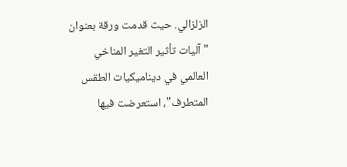الزلزالي. حيث قدمت ورقة بعنوان "آليات تأثير التغير المناخي العالمي في ديناميكيات الطقس المتطرف"، استعرضت فيها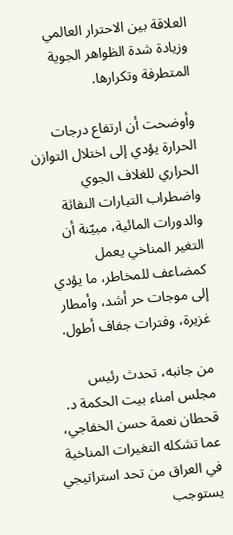العلاقة بين الاحترار العالمي وزيادة شدة الظواهر الجوية المتطرفة وتكرارها.

وأوضحت أن ارتفاع درجات الحرارة يؤدي إلى اختلال التوازن الحراري للغلاف الجوي واضطراب التيارات النفاثة والدورات المائية، مبيّنة أن التغير المناخي يعمل كمضاعف للمخاطر، ما يؤدي إلى موجات حر أشد، وأمطار غزيرة، وفترات جفاف أطول.

من جانبه، تحدث رئيس مجلس امناء بيت الحكمة د. قحطان نعمة حسن الخفاجي، عما تشكله التغيرات المناخية في العراق من تحد استراتيجي يستوجب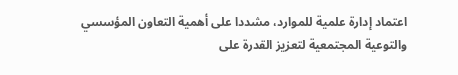اعتماد إدارة علمية للموارد، مشددا على أهمية التعاون المؤسسي والتوعية المجتمعية لتعزيز القدرة على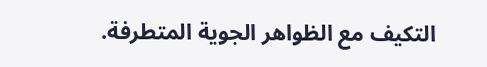التكيف مع الظواهر الجوية المتطرفة.